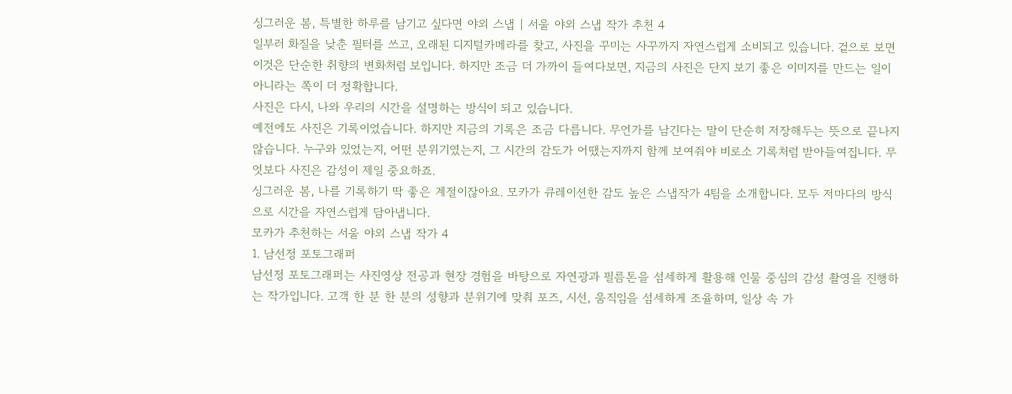싱그러운 봄, 특별한 하루를 남기고 싶다면 야외 스냅 | 서울 야외 스냅 작가 추천 4
일부러 화질을 낮춘 필터를 쓰고, 오래된 디지털카메라를 찾고, 사진을 꾸미는 사꾸까지 자연스럽게 소비되고 있습니다. 겉으로 보면 이것은 단순한 취향의 변화처럼 보입니다. 하지만 조금 더 가까이 들여다보면, 지금의 사진은 단지 보기 좋은 이미지를 만드는 일이 아니라는 쪽이 더 정확합니다.
사진은 다시, 나와 우리의 시간을 설명하는 방식이 되고 있습니다.
예전에도 사진은 기록이었습니다. 하지만 지금의 기록은 조금 다릅니다. 무언가를 남긴다는 말이 단순히 저장해두는 뜻으로 끝나지 않습니다. 누구와 있었는지, 어떤 분위기였는지, 그 시간의 감도가 어땠는지까지 함께 보여줘야 비로소 기록처럼 받아들여집니다. 무엇보다 사진은 감성이 제일 중요하죠.
싱그러운 봄, 나를 기록하기 딱 좋은 계절이잖아요. 모카가 큐레이션한 감도 높은 스냅작가 4팀을 소개합니다. 모두 저마다의 방식으로 시간을 자연스럽게 담아냅니다.
모카가 추천하는 서울 야외 스냅 작가 4
1. 남선정 포토그래퍼
남선정 포토그래퍼는 사진영상 전공과 현장 경험을 바탕으로 자연광과 필름톤을 섬세하게 활용해 인물 중심의 감성 촬영을 진행하는 작가입니다. 고객 한 분 한 분의 성향과 분위기에 맞춰 포즈, 시선, 움직임을 섬세하게 조율하며, 일상 속 가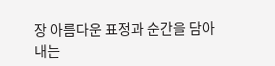장 아름다운 표정과 순간을 담아내는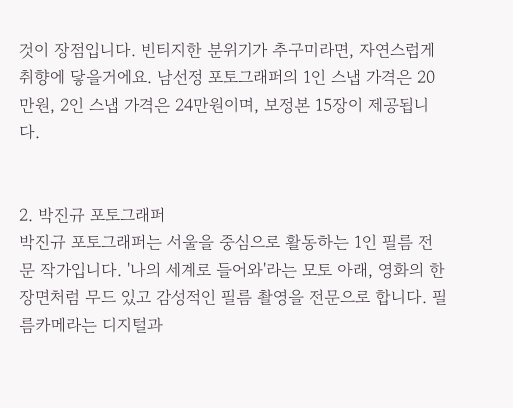것이 장점입니다. 빈티지한 분위기가 추구미라면, 자연스럽게 취향에 닿을거에요. 남선정 포토그래퍼의 1인 스냅 가격은 20만원, 2인 스냅 가격은 24만원이며, 보정본 15장이 제공됩니다.


2. 박진규 포토그래퍼
박진규 포토그래퍼는 서울을 중심으로 활동하는 1인 필름 전문 작가입니다. '나의 세계로 들어와'라는 모토 아래, 영화의 한 장면처럼 무드 있고 감성적인 필름 촬영을 전문으로 합니다. 필름카메라는 디지털과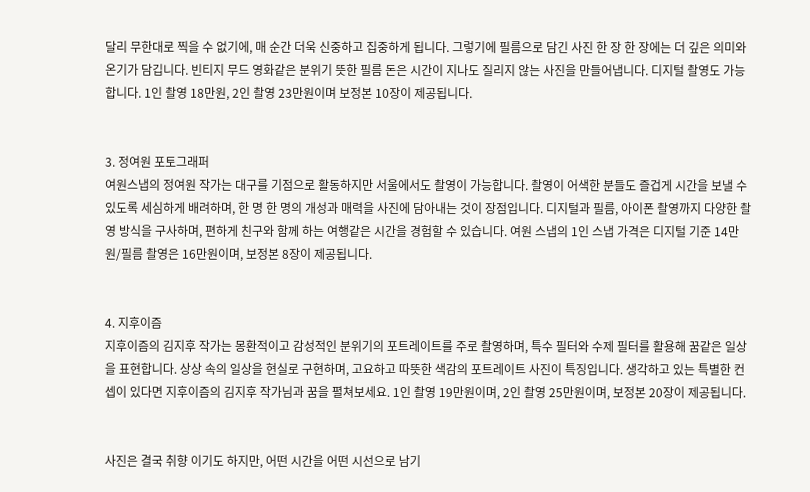달리 무한대로 찍을 수 없기에, 매 순간 더욱 신중하고 집중하게 됩니다. 그렇기에 필름으로 담긴 사진 한 장 한 장에는 더 깊은 의미와 온기가 담깁니다. 빈티지 무드 영화같은 분위기 뜻한 필름 돈은 시간이 지나도 질리지 않는 사진을 만들어냅니다. 디지털 촬영도 가능합니다. 1인 촬영 18만원, 2인 촬영 23만원이며 보정본 10장이 제공됩니다.


3. 정여원 포토그래퍼
여원스냅의 정여원 작가는 대구를 기점으로 활동하지만 서울에서도 촬영이 가능합니다. 촬영이 어색한 분들도 즐겁게 시간을 보낼 수 있도록 세심하게 배려하며, 한 명 한 명의 개성과 매력을 사진에 담아내는 것이 장점입니다. 디지털과 필름, 아이폰 촬영까지 다양한 촬영 방식을 구사하며, 편하게 친구와 함께 하는 여행같은 시간을 경험할 수 있습니다. 여원 스냅의 1인 스냅 가격은 디지털 기준 14만원/필름 촬영은 16만원이며, 보정본 8장이 제공됩니다.


4. 지후이즘
지후이즘의 김지후 작가는 몽환적이고 감성적인 분위기의 포트레이트를 주로 촬영하며, 특수 필터와 수제 필터를 활용해 꿈같은 일상을 표현합니다. 상상 속의 일상을 현실로 구현하며, 고요하고 따뜻한 색감의 포트레이트 사진이 특징입니다. 생각하고 있는 특별한 컨셉이 있다면 지후이즘의 김지후 작가님과 꿈을 펼쳐보세요. 1인 촬영 19만원이며, 2인 촬영 25만원이며, 보정본 20장이 제공됩니다.


사진은 결국 취향 이기도 하지만, 어떤 시간을 어떤 시선으로 남기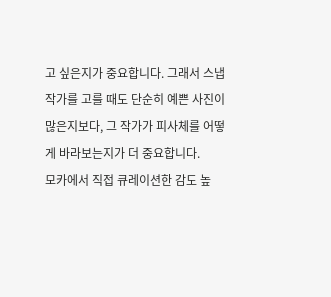고 싶은지가 중요합니다. 그래서 스냅작가를 고를 때도 단순히 예쁜 사진이 많은지보다, 그 작가가 피사체를 어떻게 바라보는지가 더 중요합니다.
모카에서 직접 큐레이션한 감도 높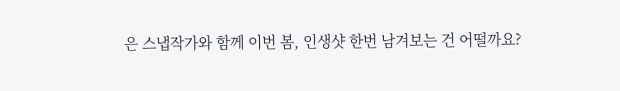은 스냅작가와 함께 이번 봄, 인생샷 한번 남겨보는 건 어떨까요?